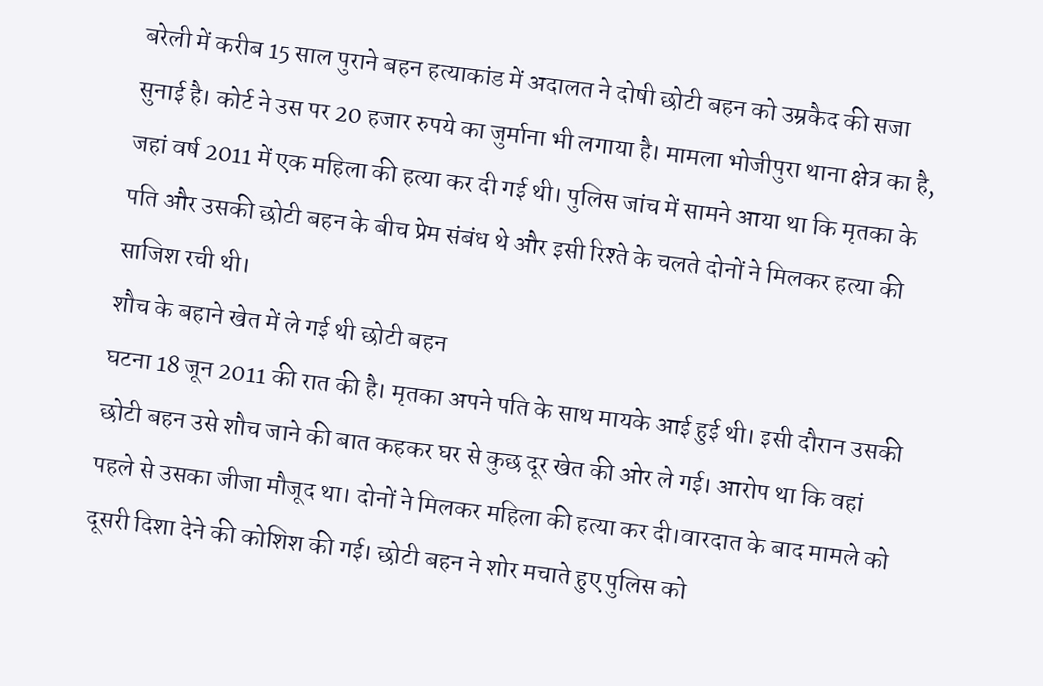बरेली में करीब 15 साल पुराने बहन हत्याकांड में अदालत ने दोषी छोटी बहन को उम्रकैद की सजा सुनाई है। कोर्ट ने उस पर 20 हजार रुपये का जुर्माना भी लगाया है। मामला भोजीपुरा थाना क्षेत्र का है, जहां वर्ष 2011 में एक महिला की हत्या कर दी गई थी। पुलिस जांच में सामने आया था कि मृतका के पति और उसकी छोटी बहन के बीच प्रेम संबंध थे और इसी रिश्ते के चलते दोनों ने मिलकर हत्या की साजिश रची थी।
शौच के बहाने खेत में ले गई थी छोटी बहन
घटना 18 जून 2011 की रात की है। मृतका अपने पति के साथ मायके आई हुई थी। इसी दौरान उसकी छोटी बहन उसे शौच जाने की बात कहकर घर से कुछ दूर खेत की ओर ले गई। आरोप था कि वहां पहले से उसका जीजा मौजूद था। दोनों ने मिलकर महिला की हत्या कर दी।वारदात के बाद मामले को दूसरी दिशा देने की कोशिश की गई। छोटी बहन ने शोर मचाते हुए पुलिस को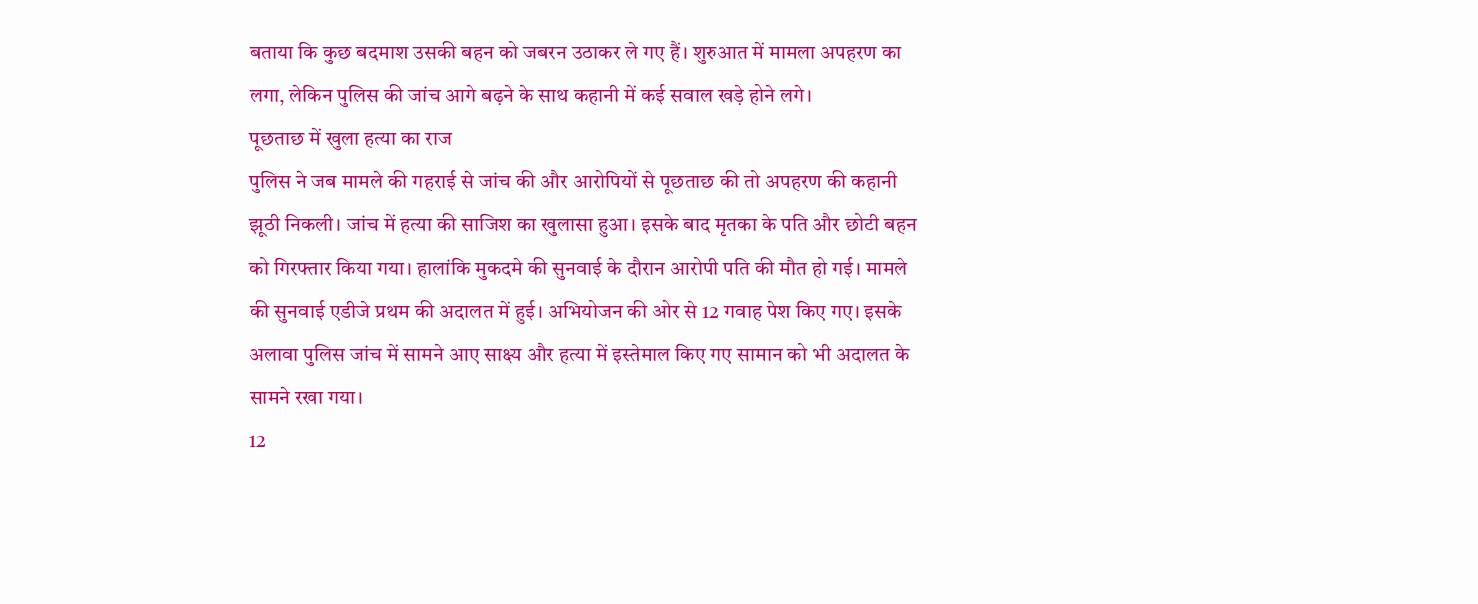बताया कि कुछ बदमाश उसकी बहन को जबरन उठाकर ले गए हैं। शुरुआत में मामला अपहरण का लगा, लेकिन पुलिस की जांच आगे बढ़ने के साथ कहानी में कई सवाल खड़े होने लगे।
पूछताछ में खुला हत्या का राज
पुलिस ने जब मामले की गहराई से जांच की और आरोपियों से पूछताछ की तो अपहरण की कहानी झूठी निकली। जांच में हत्या की साजिश का खुलासा हुआ। इसके बाद मृतका के पति और छोटी बहन को गिरफ्तार किया गया। हालांकि मुकदमे की सुनवाई के दौरान आरोपी पति की मौत हो गई। मामले की सुनवाई एडीजे प्रथम की अदालत में हुई। अभियोजन की ओर से 12 गवाह पेश किए गए। इसके अलावा पुलिस जांच में सामने आए साक्ष्य और हत्या में इस्तेमाल किए गए सामान को भी अदालत के सामने रखा गया।
12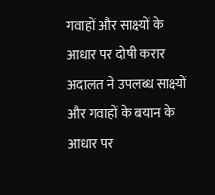गवाहों और साक्ष्यों के आधार पर दोषी करार
अदालत ने उपलब्ध साक्ष्यों और गवाहों के बयान के आधार पर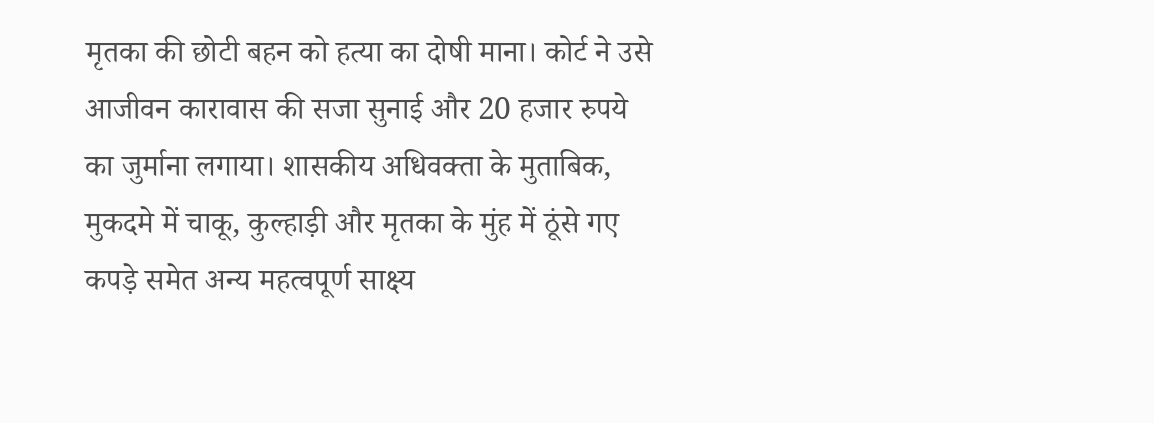मृतका की छोटी बहन को हत्या का दोषी माना। कोर्ट ने उसे आजीवन कारावास की सजा सुनाई और 20 हजार रुपये का जुर्माना लगाया। शासकीय अधिवक्ता के मुताबिक, मुकदमे में चाकू, कुल्हाड़ी और मृतका के मुंह में ठूंसे गए कपड़े समेत अन्य महत्वपूर्ण साक्ष्य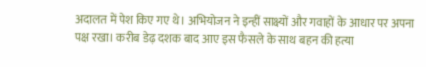अदालत में पेश किए गए थे। अभियोजन ने इन्हीं साक्ष्यों और गवाहों के आधार पर अपना पक्ष रखा। करीब डेढ़ दशक बाद आए इस फैसले के साथ बहन की हत्या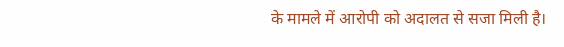के मामले में आरोपी को अदालत से सजा मिली है।